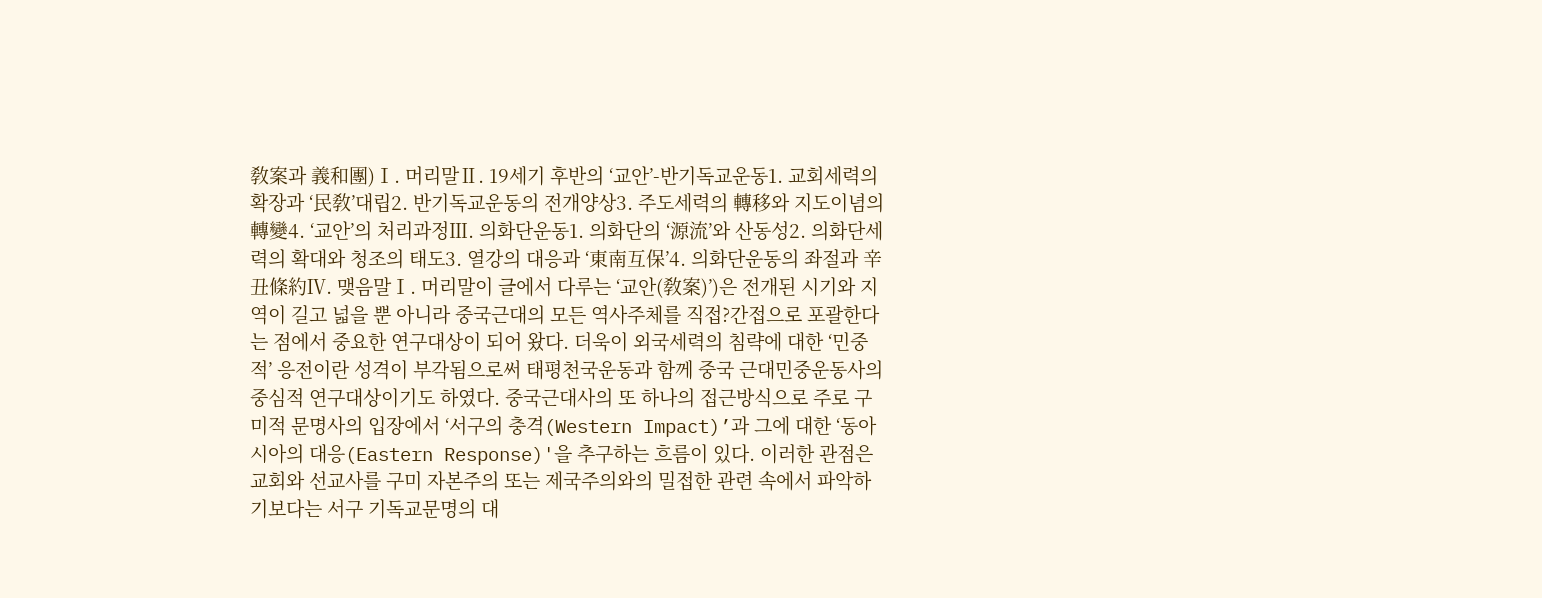敎案과 義和團)Ⅰ. 머리말Ⅱ. 19세기 후반의 ‘교안’-반기독교운동1. 교회세력의 확장과 ‘民敎’대립2. 반기독교운동의 전개양상3. 주도세력의 轉移와 지도이념의 轉變4. ‘교안’의 처리과정Ⅲ. 의화단운동1. 의화단의 ‘源流’와 산동성2. 의화단세력의 확대와 청조의 태도3. 열강의 대응과 ‘東南互保’4. 의화단운동의 좌절과 辛丑條約Ⅳ. 맺음말Ⅰ. 머리말이 글에서 다루는 ‘교안(敎案)’)은 전개된 시기와 지역이 길고 넓을 뿐 아니라 중국근대의 모든 역사주체를 직접?간접으로 포괄한다는 점에서 중요한 연구대상이 되어 왔다. 더욱이 외국세력의 침략에 대한 ‘민중적’ 응전이란 성격이 부각됨으로써 태평천국운동과 함께 중국 근대민중운동사의 중심적 연구대상이기도 하였다. 중국근대사의 또 하나의 접근방식으로 주로 구미적 문명사의 입장에서 ‘서구의 충격(Western Impact)’과 그에 대한 ‘동아시아의 대응(Eastern Response)'을 추구하는 흐름이 있다. 이러한 관점은 교회와 선교사를 구미 자본주의 또는 제국주의와의 밀접한 관련 속에서 파악하기보다는 서구 기독교문명의 대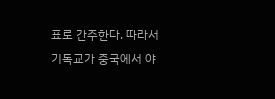표로 간주한다. 따라서 기독교가 중국에서 야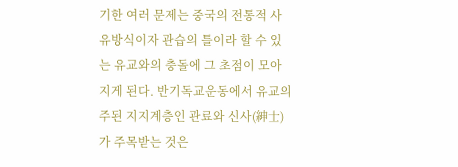기한 여러 문제는 중국의 전통적 사유방식이자 관습의 틀이라 할 수 있는 유교와의 충돌에 그 초점이 모아지게 된다. 반기독교운동에서 유교의 주된 지지계층인 관료와 신사(紳士)가 주목받는 것은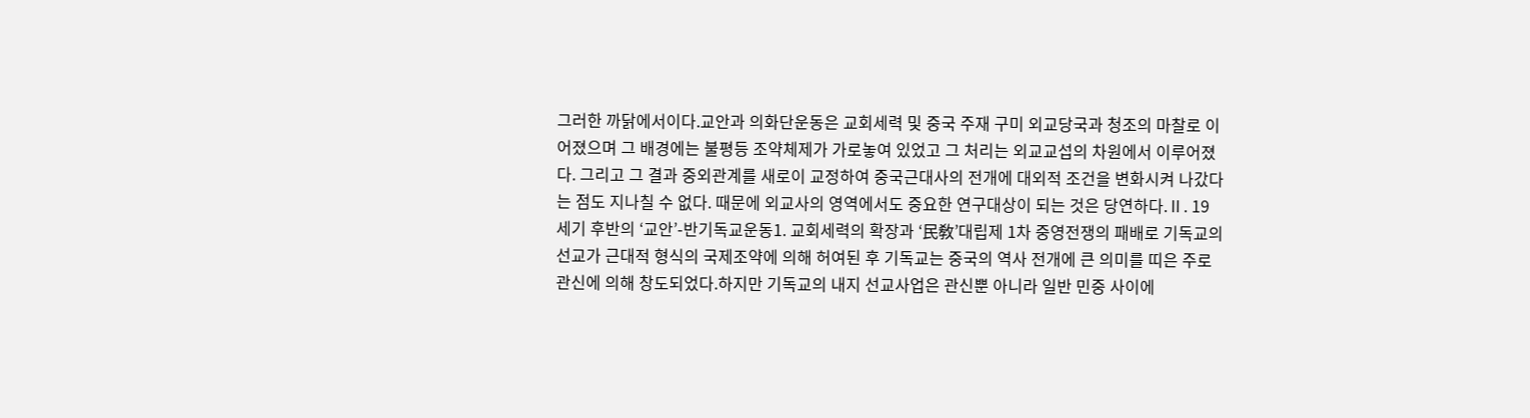그러한 까닭에서이다.교안과 의화단운동은 교회세력 및 중국 주재 구미 외교당국과 청조의 마찰로 이어졌으며 그 배경에는 불평등 조약체제가 가로놓여 있었고 그 처리는 외교교섭의 차원에서 이루어졌다. 그리고 그 결과 중외관계를 새로이 교정하여 중국근대사의 전개에 대외적 조건을 변화시켜 나갔다는 점도 지나칠 수 없다. 때문에 외교사의 영역에서도 중요한 연구대상이 되는 것은 당연하다.Ⅱ. 19세기 후반의 ‘교안’-반기독교운동1. 교회세력의 확장과 ‘民敎’대립제 1차 중영전쟁의 패배로 기독교의 선교가 근대적 형식의 국제조약에 의해 허여된 후 기독교는 중국의 역사 전개에 큰 의미를 띠은 주로 관신에 의해 창도되었다.하지만 기독교의 내지 선교사업은 관신뿐 아니라 일반 민중 사이에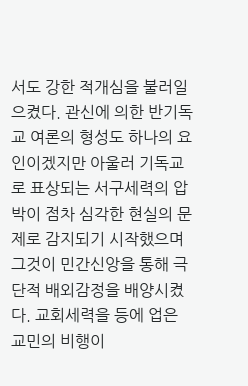서도 강한 적개심을 불러일으켰다. 관신에 의한 반기독교 여론의 형성도 하나의 요인이겠지만 아울러 기독교로 표상되는 서구세력의 압박이 점차 심각한 현실의 문제로 감지되기 시작했으며 그것이 민간신앙을 통해 극단적 배외감정을 배양시켰다. 교회세력을 등에 업은 교민의 비행이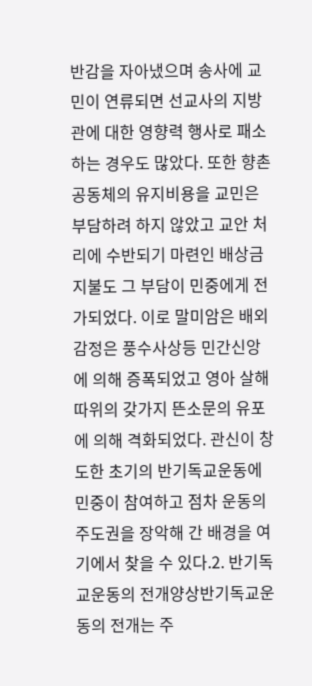반감을 자아냈으며 송사에 교민이 연류되면 선교사의 지방관에 대한 영향력 행사로 패소하는 경우도 많았다. 또한 향촌공동체의 유지비용을 교민은 부담하려 하지 않았고 교안 처리에 수반되기 마련인 배상금 지불도 그 부담이 민중에게 전가되었다. 이로 말미암은 배외감정은 풍수사상등 민간신앙에 의해 증폭되었고 영아 살해 따위의 갖가지 뜬소문의 유포에 의해 격화되었다. 관신이 창도한 초기의 반기독교운동에 민중이 참여하고 점차 운동의 주도권을 장악해 간 배경을 여기에서 찾을 수 있다.2. 반기독교운동의 전개양상반기독교운동의 전개는 주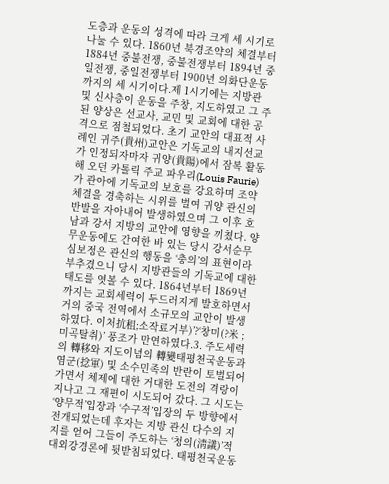도층과 운동의 성격에 따라 크게 세 시기로 나눌 수 있다. 1860년 북경조약의 체결부터 1884년 중불전쟁, 중불전쟁부터 1894년 중일전쟁, 중일전쟁부터 1900년 의화단운동까지의 세 시기이다.제 1시기에는 지방관 및 신사층이 운동을 주창, 지도하였고 그 주된 양상은 선교사, 교민 및 교회에 대한 공격으로 점철되었다. 초기 교안의 대표적 사례인 귀주(貴州)교안은 기독교의 내지선교가 인정되자마자 귀양(貴陽)에서 잠복 활동해 오던 카톨릭 주교 파우리(Louis Faurie)가 관아에 기독교의 보호를 강요하며 조약체결을 경축하는 시위를 벌여 귀양 관신의 반발을 자아내어 발생하였으며 그 이후 호남과 강서 지방의 교안에 영향을 끼쳤다. 양무운동에도 간여한 바 있는 당시 강서순무 심보정은 관신의 행동을 ‘충의’의 표현이라 부추겼으니 당시 지방관들의 기독교에 대한 태도를 엿볼 수 있다. 1864년부터 1869년까지는 교회세력이 두드러지게 발호하면서 거의 중국 전역에서 소규모의 교안이 발생하였다. 이처抗租;소작료거부)’?‘창미(?米 ;미곡탈취)’ 풍조가 만연하였다.3. 주도세력의 轉移와 지도이념의 轉變태평천국운동과 염군(捻軍) 및 소수민족의 반란이 토벌되어가면서 체제에 대한 거대한 도전의 격랑이 지나고 그 재편이 시도되어 갔다. 그 시도는 ‘양무적’입장과 ‘수구적’입장의 두 방향에서 전개되었는데 후자는 지방 관신 다수의 지지를 얻어 그들이 주도하는 ‘청의(淸議)’적 대외강경론에 뒷받침되었다. 태평천국운동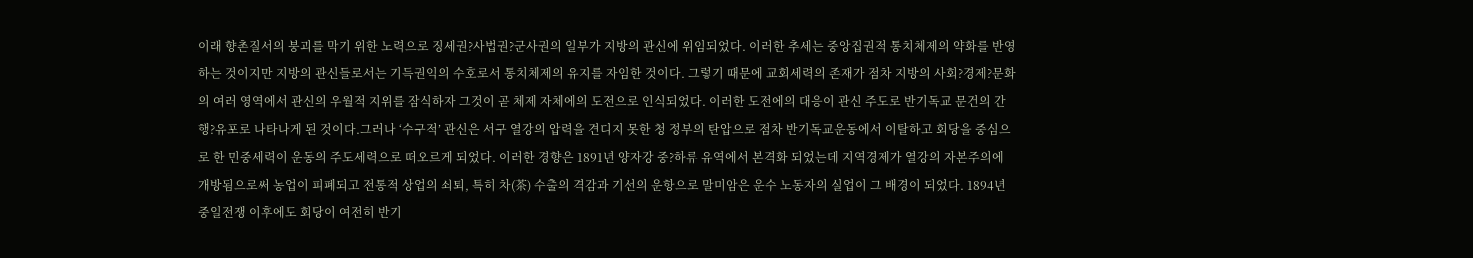이래 향촌질서의 붕괴를 막기 위한 노력으로 징세권?사법권?군사권의 일부가 지방의 관신에 위임되었다. 이러한 추세는 중앙집권적 통치체제의 약화를 반영하는 것이지만 지방의 관신들로서는 기득권익의 수호로서 통치체제의 유지를 자임한 것이다. 그렇기 때문에 교회세력의 존재가 점차 지방의 사회?경제?문화의 여러 영역에서 관신의 우월적 지위를 잠식하자 그것이 곧 체제 자체에의 도전으로 인식되었다. 이러한 도전에의 대응이 관신 주도로 반기독교 문건의 간행?유포로 나타나게 된 것이다.그러나 ‘수구적’ 관신은 서구 열강의 압력을 견디지 못한 청 정부의 탄압으로 점차 반기독교운동에서 이탈하고 회당을 중심으로 한 민중세력이 운동의 주도세력으로 떠오르게 되었다. 이러한 경향은 1891년 양자강 중?하류 유역에서 본격화 되었는데 지역경제가 열강의 자본주의에 개방됨으로써 농업이 피폐되고 전통적 상업의 쇠퇴, 특히 차(茶) 수출의 격감과 기선의 운항으로 말미암은 운수 노동자의 실업이 그 배경이 되었다. 1894년 중일전쟁 이후에도 회당이 여전히 반기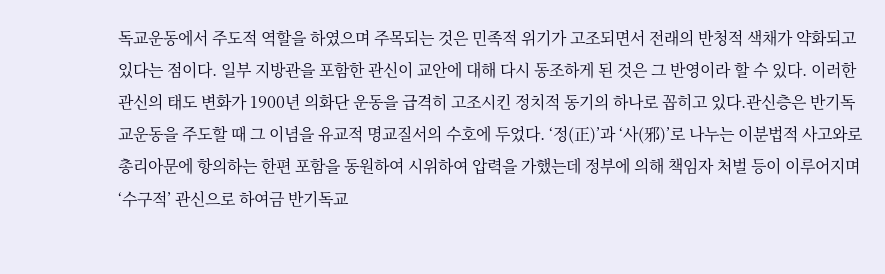독교운동에서 주도적 역할을 하였으며 주목되는 것은 민족적 위기가 고조되면서 전래의 반청적 색채가 약화되고 있다는 점이다. 일부 지방관을 포함한 관신이 교안에 대해 다시 동조하게 된 것은 그 반영이라 할 수 있다. 이러한 관신의 태도 변화가 1900년 의화단 운동을 급격히 고조시킨 정치적 동기의 하나로 꼽히고 있다.관신층은 반기독교운동을 주도할 때 그 이념을 유교적 명교질서의 수호에 두었다. ‘정(正)’과 ‘사(邪)’로 나누는 이분법적 사고와로 총리아문에 항의하는 한편 포함을 동원하여 시위하여 압력을 가했는데 정부에 의해 책임자 처벌 등이 이루어지며 ‘수구적’ 관신으로 하여금 반기독교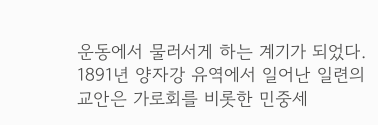운동에서 물러서게 하는 계기가 되었다. 1891년 양자강 유역에서 일어난 일련의 교안은 가로회를 비롯한 민중세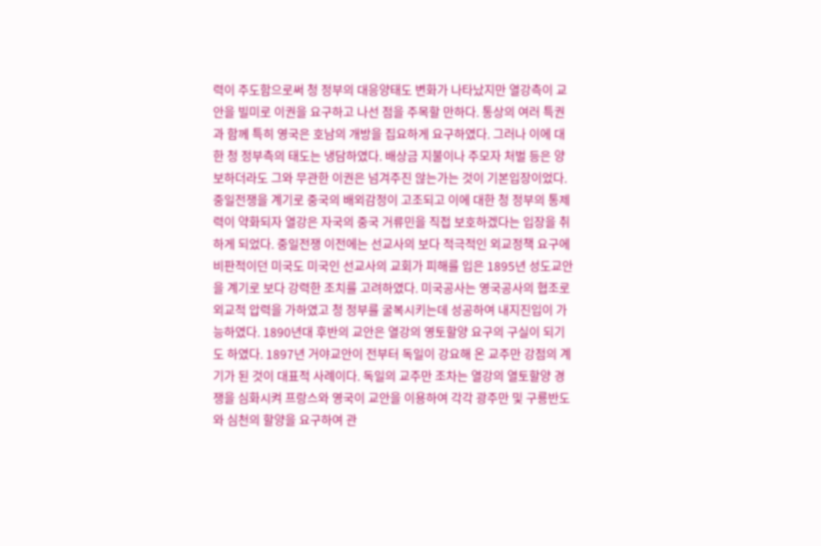력이 주도함으로써 청 정부의 대응양태도 변화가 나타났지만 열강측이 교안을 빌미로 이권을 요구하고 나선 점을 주목할 만하다. 통상의 여러 특권과 함께 특히 영국은 호남의 개방을 집요하게 요구하였다. 그러나 이에 대한 청 정부측의 태도는 냉담하였다. 배상금 지불이나 주모자 처벌 등은 양보하더라도 그와 무관한 이권은 넘겨주진 않는가는 것이 기본입장이었다.중일전쟁을 계기로 중국의 배외감정이 고조되고 이에 대한 청 정부의 통제력이 약화되자 열강은 자국의 중국 거류민을 직접 보호하겠다는 입장을 취하게 되었다. 중일전쟁 이전에는 선교사의 보다 적극적인 외교정책 요구에 비판적이던 미국도 미국인 선교사의 교회가 피해를 입은 1895년 성도교안을 계기로 보다 강력한 조치를 고려하였다. 미국공사는 영국공사의 협조로 외교적 압력을 가하였고 청 정부를 굴복시키는데 성공하여 내지진입이 가능하였다. 1890년대 후반의 교안은 열강의 영토할양 요구의 구실이 되기도 하였다. 1897년 거야교안이 전부터 독일이 강요해 온 교주만 강점의 계기가 된 것이 대표적 사례이다. 독일의 교주만 조차는 열강의 열토할양 경쟁을 심화시켜 프랑스와 영국이 교안을 이용하여 각각 광주만 및 구룡반도와 심천의 할양을 요구하여 관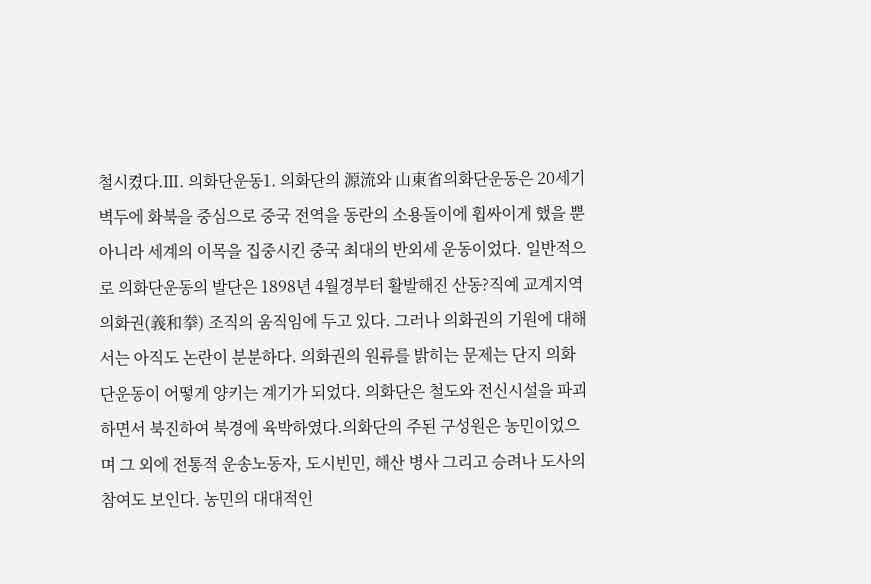철시켰다.Ⅲ. 의화단운동1. 의화단의 源流와 山東省의화단운동은 20세기 벽두에 화북을 중심으로 중국 전역을 동란의 소용돌이에 휩싸이게 했을 뿐 아니라 세계의 이목을 집중시킨 중국 최대의 반외세 운동이었다. 일반적으로 의화단운동의 발단은 1898년 4월경부터 활발해진 산동?직예 교계지역 의화권(義和拳) 조직의 움직임에 두고 있다. 그러나 의화권의 기원에 대해서는 아직도 논란이 분분하다. 의화권의 원류를 밝히는 문제는 단지 의화단운동이 어떻게 양키는 계기가 되었다. 의화단은 철도와 전신시설을 파괴하면서 북진하여 북경에 육박하였다.의화단의 주된 구성원은 농민이었으며 그 외에 전통적 운송노동자, 도시빈민, 해산 병사 그리고 승려나 도사의 참여도 보인다. 농민의 대대적인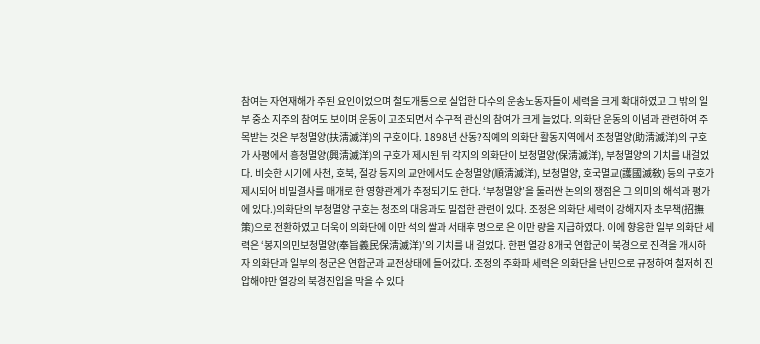참여는 자연재해가 주된 요인이었으며 철도개통으로 실업한 다수의 운송노동자들이 세력을 크게 확대하였고 그 밖의 일부 중소 지주의 참여도 보이며 운동이 고조되면서 수구적 관신의 참여가 크게 늘었다. 의화단 운동의 이념과 관련하여 주목받는 것은 부청멸양(扶淸滅洋)의 구호이다. 1898년 산동?직예의 의화단 활동지역에서 조청멸양(助淸滅洋)의 구호가 사평에서 흥청멸양(興淸滅洋)의 구호가 제시된 뒤 각지의 의화단이 보청멸양(保淸滅洋), 부청멸양의 기치를 내걸었다. 비슷한 시기에 사천, 호북, 절강 등지의 교안에서도 순청멸양(順淸滅洋), 보청멸양, 호국멸교(護國滅敎) 등의 구호가 제시되어 비밀결사를 매개로 한 영향관계가 추정되기도 한다. ‘부청멸양’을 둘러싼 논의의 쟁점은 그 의미의 해석과 평가에 있다.)의화단의 부청멸양 구호는 청조의 대응과도 밀접한 관련이 있다. 조정은 의화단 세력이 강해지자 초무책(招撫策)으로 전환하였고 더욱이 의화단에 이만 석의 쌀과 서태후 명으로 은 이만 량을 지급하였다. 이에 향응한 일부 의화단 세력은 ‘봉지의민보청멸양(奉旨義民保淸滅洋)’의 기치를 내 걸었다. 한편 열강 8개국 연합군이 북경으로 진격을 개시하자 의화단과 일부의 청군은 연합군과 교전상태에 들어갔다. 조정의 주화파 세력은 의화단을 난민으로 규정하여 철저히 진압해야만 열강의 북경진입을 막을 수 있다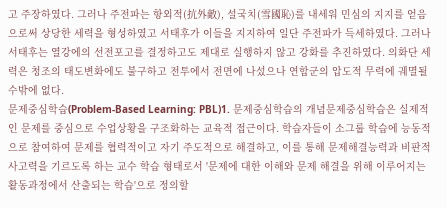고 주장하였다. 그러나 주전파는 항외적(抗外敵), 설국치(雪國恥)를 내세워 민심의 지지를 얻음으로써 상당한 세력을 형성하였고 서태후가 이들을 지지하여 일단 주전파가 득세하였다. 그러나 서태후는 열강에의 선전포고를 결정하고도 제대로 실행하지 않고 강화를 추진하였다. 의화단 세력은 청조의 태도변화에도 불구하고 전투에서 전면에 나섰으나 연합군의 압도적 무력에 궤멸될 수밖에 없다.
문제중심학습(Problem-Based Learning: PBL)1. 문제중심학습의 개념문제중심학습은 실제적인 문제를 중심으로 수업상황을 구조화하는 교육적 접근이다. 학습자들이 소그룹 학습에 능동적으로 참여하여 문제를 협력적이고 자기 주도적으로 해결하고, 이를 통해 문제해결능력과 비판적 사고력을 기르도록 하는 교수 학습 형태로서 '문제에 대한 이해와 문제 해결을 위해 이루어지는 활동과정에서 산출되는 학습'으로 정의할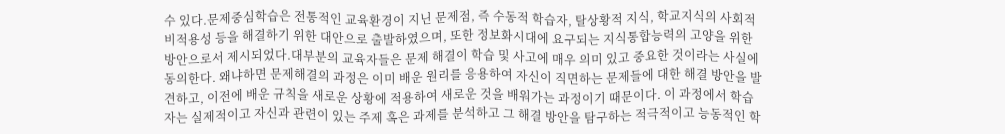수 있다.문제중심학습은 전통적인 교육환경이 지닌 문제점, 즉 수동적 학습자, 탈상황적 지식, 학교지식의 사회적 비적용성 등을 해결하기 위한 대안으로 출발하였으며, 또한 정보화시대에 요구되는 지식통합능력의 고양을 위한 방안으로서 제시되었다.대부분의 교육자들은 문제 해결이 학습 및 사고에 매우 의미 있고 중요한 것이라는 사실에 동의한다. 왜냐하면 문제해결의 과정은 이미 배운 원리를 응용하여 자신이 직면하는 문제들에 대한 해결 방안을 발견하고, 이전에 배운 규칙을 새로운 상황에 적용하여 새로운 것을 배워가는 과정이기 때문이다. 이 과정에서 학습자는 실제적이고 자신과 관련이 있는 주제 혹은 과제를 분석하고 그 해결 방안을 탐구하는 적극적이고 능동적인 학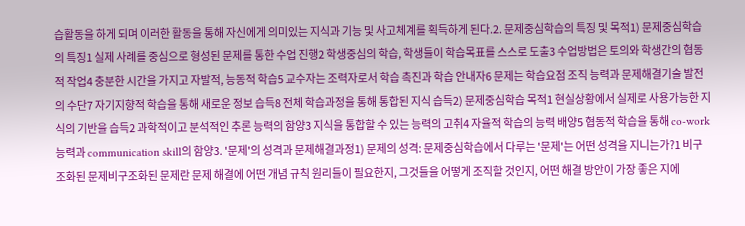습활동을 하게 되며 이러한 활동을 통해 자신에게 의미있는 지식과 기능 및 사고체계를 획득하게 된다.2. 문제중심학습의 특징 및 목적1) 문제중심학습의 특징1 실제 사례를 중심으로 형성된 문제를 통한 수업 진행2 학생중심의 학습, 학생들이 학습목표를 스스로 도출3 수업방법은 토의와 학생간의 협동적 작업4 충분한 시간을 가지고 자발적, 능동적 학습5 교수자는 조력자로서 학습 촉진과 학습 안내자6 문제는 학습요점 조직 능력과 문제해결기술 발전의 수단7 자기지향적 학습을 통해 새로운 정보 습득8 전체 학습과정을 통해 통합된 지식 습득2) 문제중심학습 목적1 현실상황에서 실제로 사용가능한 지식의 기반을 습득2 과학적이고 분석적인 추론 능력의 함양3 지식을 통합할 수 있는 능력의 고취4 자율적 학습의 능력 배양5 협동적 학습을 통해 co-work 능력과 communication skill의 함양3. '문제'의 성격과 문제해결과정1) 문제의 성격: 문제중심학습에서 다루는 '문제'는 어떤 성격을 지니는가?1 비구조화된 문제비구조화된 문제란 문제 해결에 어떤 개념 규칙 원리들이 필요한지, 그것들을 어떻게 조직할 것인지, 어떤 해결 방안이 가장 좋은 지에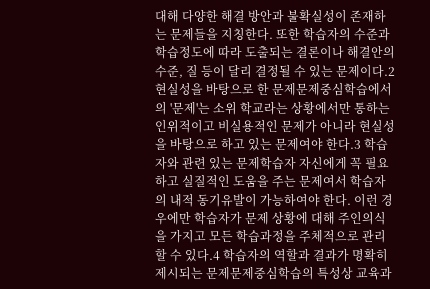대해 다양한 해결 방안과 불확실성이 존재하는 문제들을 지칭한다. 또한 학습자의 수준과 학습정도에 따라 도출되는 결론이나 해결안의 수준, 질 등이 달리 결정될 수 있는 문제이다.2 현실성을 바탕으로 한 문제문제중심학습에서의 '문제'는 소위 학교라는 상황에서만 통하는 인위적이고 비실용적인 문제가 아니라 현실성을 바탕으로 하고 있는 문제여야 한다.3 학습자와 관련 있는 문제학습자 자신에게 꼭 필요하고 실질적인 도움을 주는 문제여서 학습자의 내적 동기유발이 가능하여야 한다. 이런 경우에만 학습자가 문제 상황에 대해 주인의식을 가지고 모든 학습과정을 주체적으로 관리할 수 있다.4 학습자의 역할과 결과가 명확히 제시되는 문제문제중심학습의 특성상 교육과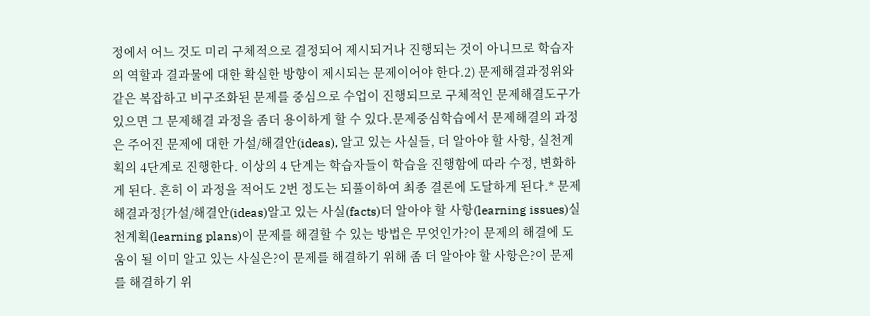정에서 어느 것도 미리 구체적으로 결정되어 제시되거나 진행되는 것이 아니므로 학습자의 역할과 결과물에 대한 확실한 방향이 제시되는 문제이어야 한다.2) 문제해결과정위와 같은 복잡하고 비구조화된 문제를 중심으로 수업이 진행되므로 구체적인 문제해결도구가 있으면 그 문제해결 과정을 좀더 용이하게 할 수 있다.문제중심학습에서 문제해결의 과정은 주어진 문제에 대한 가설/해결안(ideas), 알고 있는 사실들, 더 알아야 할 사항, 실천계획의 4단계로 진행한다. 이상의 4 단계는 학습자들이 학습을 진행함에 따라 수정, 변화하게 된다. 흔히 이 과정을 적어도 2번 정도는 되풀이하여 최종 결론에 도달하게 된다.* 문제해결과정{가설/해결안(ideas)알고 있는 사실(facts)더 알아야 할 사항(learning issues)실천계획(learning plans)이 문제를 해결할 수 있는 방법은 무엇인가?이 문제의 해결에 도움이 될 이미 알고 있는 사실은?이 문제를 해결하기 위해 좀 더 알아야 할 사항은?이 문제를 해결하기 위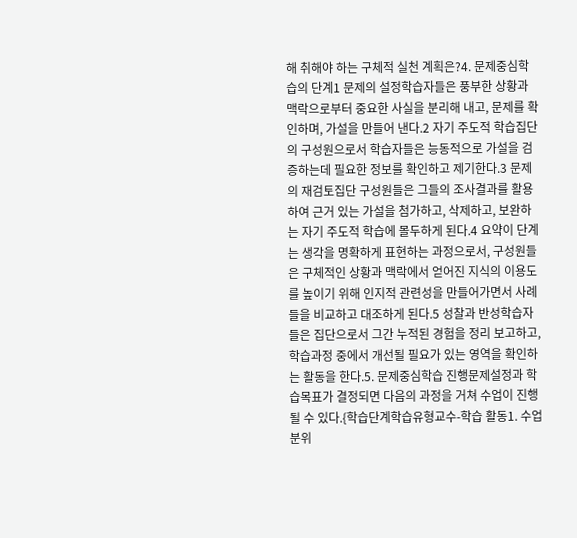해 취해야 하는 구체적 실천 계획은?4. 문제중심학습의 단계1 문제의 설정학습자들은 풍부한 상황과 맥락으로부터 중요한 사실을 분리해 내고, 문제를 확인하며, 가설을 만들어 낸다.2 자기 주도적 학습집단의 구성원으로서 학습자들은 능동적으로 가설을 검증하는데 필요한 정보를 확인하고 제기한다.3 문제의 재검토집단 구성원들은 그들의 조사결과를 활용하여 근거 있는 가설을 첨가하고, 삭제하고, 보완하는 자기 주도적 학습에 몰두하게 된다.4 요약이 단계는 생각을 명확하게 표현하는 과정으로서, 구성원들은 구체적인 상황과 맥락에서 얻어진 지식의 이용도를 높이기 위해 인지적 관련성을 만들어가면서 사례들을 비교하고 대조하게 된다.5 성찰과 반성학습자들은 집단으로서 그간 누적된 경험을 정리 보고하고, 학습과정 중에서 개선될 필요가 있는 영역을 확인하는 활동을 한다.5. 문제중심학습 진행문제설정과 학습목표가 결정되면 다음의 과정을 거쳐 수업이 진행될 수 있다.{학습단계학습유형교수-학습 활동1. 수업 분위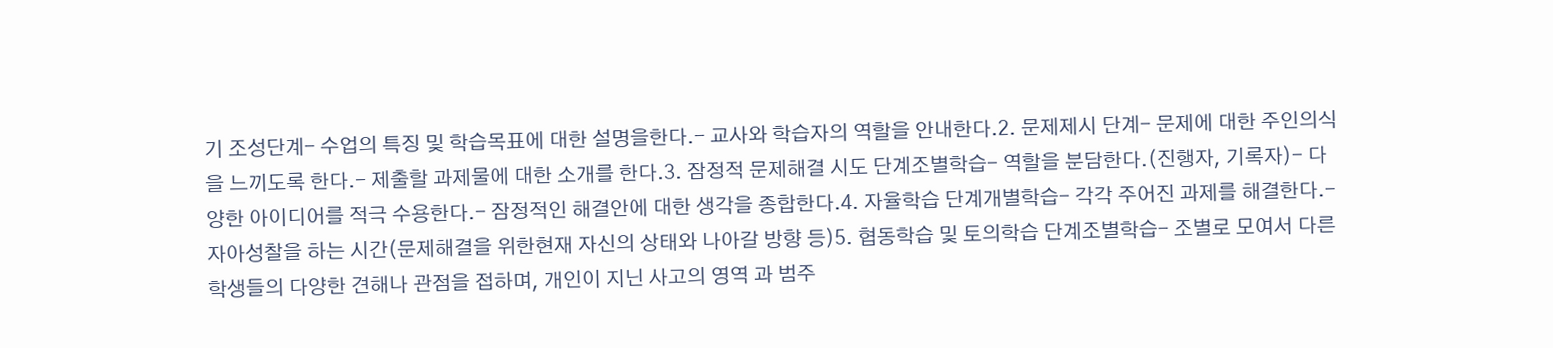기 조성단계- 수업의 특징 및 학습목표에 대한 설명을한다.- 교사와 학습자의 역할을 안내한다.2. 문제제시 단계- 문제에 대한 주인의식을 느끼도록 한다.- 제출할 과제물에 대한 소개를 한다.3. 잠정적 문제해결 시도 단계조별학습- 역할을 분담한다.(진행자, 기록자)- 다양한 아이디어를 적극 수용한다.- 잠정적인 해결안에 대한 생각을 종합한다.4. 자율학습 단계개별학습- 각각 주어진 과제를 해결한다.- 자아성찰을 하는 시간(문제해결을 위한현재 자신의 상태와 나아갈 방향 등)5. 협동학습 및 토의학습 단계조별학습- 조별로 모여서 다른 학생들의 다양한 견해나 관점을 접하며, 개인이 지닌 사고의 영역 과 범주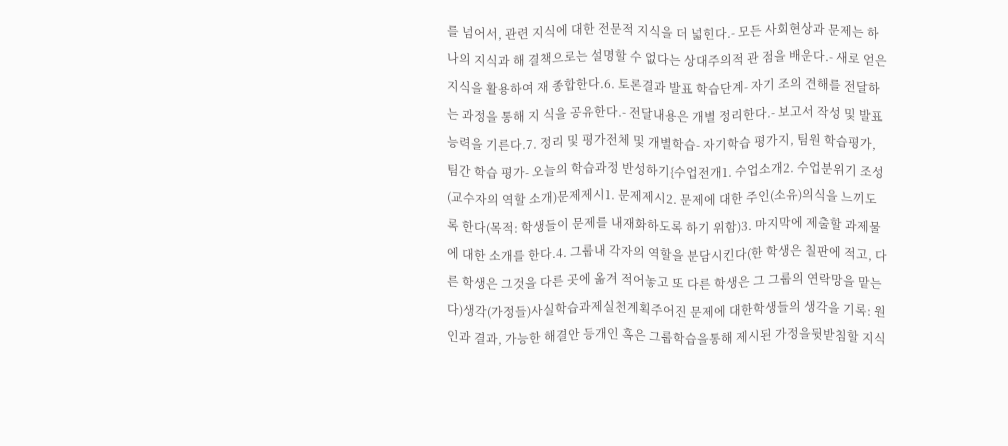를 넘어서, 관련 지식에 대한 전문적 지식을 더 넓힌다.- 모든 사회현상과 문제는 하나의 지식과 해 결책으로는 설명할 수 없다는 상대주의적 관 점을 배운다.- 새로 얻은 지식을 활용하여 재 종합한다.6. 토론결과 발표 학습단계- 자기 조의 견해를 전달하는 과정을 통해 지 식을 공유한다.- 전달내용은 개별 정리한다.- 보고서 작성 및 발표능력을 기른다.7. 정리 및 평가전체 및 개별학습- 자기학습 평가지, 팀원 학습평가, 팀간 학습 평가- 오늘의 학습과정 반성하기{수업전개1. 수업소개2. 수업분위기 조성(교수자의 역할 소개)문제제시1. 문제제시2. 문제에 대한 주인(소유)의식을 느끼도록 한다(목적: 학생들이 문제를 내재화하도록 하기 위함)3. 마지막에 제출할 과제물에 대한 소개를 한다.4. 그룹내 각자의 역할을 분담시킨다(한 학생은 칠판에 적고, 다른 학생은 그것을 다른 곳에 옮겨 적어놓고 또 다른 학생은 그 그룹의 연락망을 맡는다)생각(가정들)사실학습과제실천계획주어진 문제에 대한학생들의 생각을 기록: 원인과 결과, 가능한 해결안 등개인 혹은 그룹학습을통해 제시된 가정을뒷받침할 지식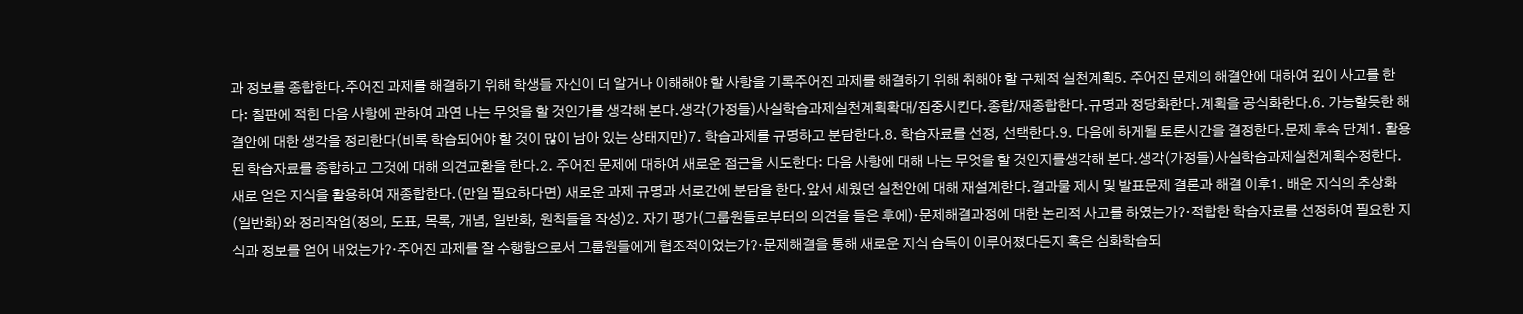과 정보를 종합한다.주어진 과제를 해결하기 위해 학생들 자신이 더 알거나 이해해야 할 사항을 기록주어진 과제를 해결하기 위해 취해야 할 구체적 실천계획5. 주어진 문제의 해결안에 대하여 깊이 사고를 한다: 칠판에 적힌 다음 사항에 관하여 과연 나는 무엇을 할 것인가를 생각해 본다.생각(가정들)사실학습과제실천계획확대/집중시킨다.종합/재종합한다.규명과 정당화한다.계획을 공식화한다.6. 가능할듯한 해결안에 대한 생각을 정리한다(비록 학습되어야 할 것이 많이 남아 있는 상태지만)7. 학습과제를 규명하고 분담한다.8. 학습자료를 선정, 선택한다.9. 다음에 하게될 토론시간을 결정한다.문제 후속 단계1. 활용된 학습자료를 종합하고 그것에 대해 의견교환을 한다.2. 주어진 문제에 대하여 새로운 접근을 시도한다: 다음 사항에 대해 나는 무엇을 할 것인지를생각해 본다.생각(가정들)사실학습과제실천계획수정한다.새로 얻은 지식을 활용하여 재종합한다.(만일 필요하다면) 새로운 과제 규명과 서로간에 분담을 한다.앞서 세웠던 실천안에 대해 재설계한다.결과물 제시 및 발표문제 결론과 해결 이후1. 배운 지식의 추상화(일반화)와 정리작업(정의, 도표, 목록, 개념, 일반화, 원칙들을 작성)2. 자기 평가(그룹원들로부터의 의견을 들은 후에)·문제해결과정에 대한 논리적 사고를 하였는가?·적합한 학습자료를 선정하여 필요한 지식과 정보를 얻어 내었는가?·주어진 과제를 잘 수행함으로서 그룹원들에게 협조적이었는가?·문제해결을 통해 새로운 지식 습득이 이루어졌다든지 혹은 심화학습되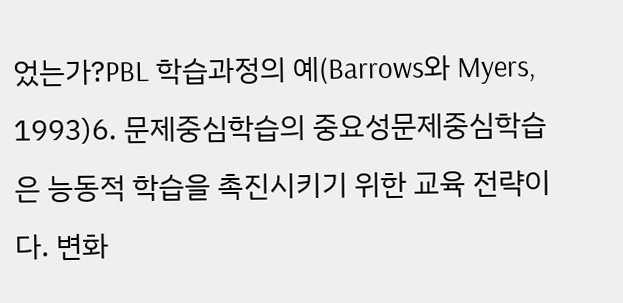었는가?PBL 학습과정의 예(Barrows와 Myers, 1993)6. 문제중심학습의 중요성문제중심학습은 능동적 학습을 촉진시키기 위한 교육 전략이다. 변화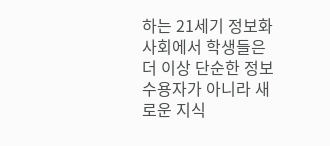하는 21세기 정보화 사회에서 학생들은 더 이상 단순한 정보 수용자가 아니라 새로운 지식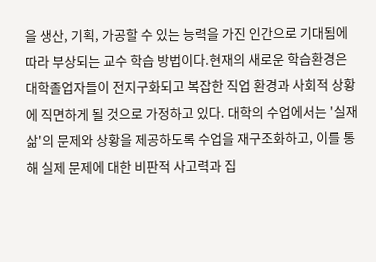을 생산, 기획, 가공할 수 있는 능력을 가진 인간으로 기대됨에 따라 부상되는 교수 학습 방법이다.현재의 새로운 학습환경은 대학졸업자들이 전지구화되고 복잡한 직업 환경과 사회적 상황에 직면하게 될 것으로 가정하고 있다. 대학의 수업에서는 '실재 삶'의 문제와 상황을 제공하도록 수업을 재구조화하고, 이를 통해 실제 문제에 대한 비판적 사고력과 집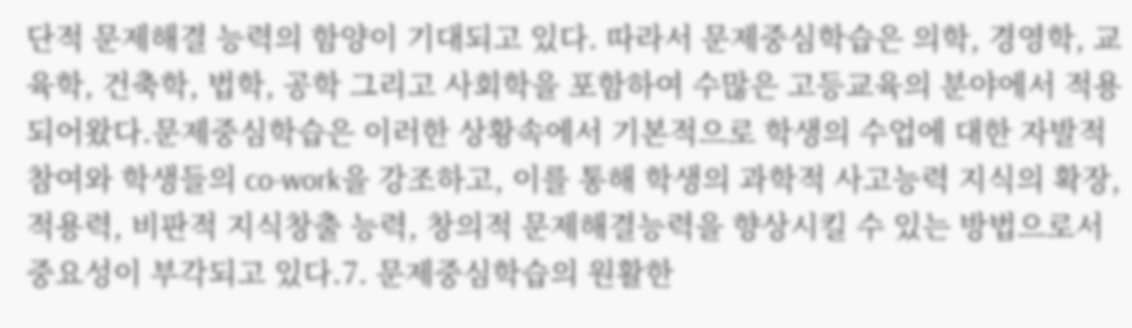단적 문제해결 능력의 함양이 기대되고 있다. 따라서 문제중심학습은 의학, 경영학, 교육학, 건축학, 법학, 공학 그리고 사회학을 포함하여 수많은 고등교육의 분야에서 적용되어왔다.문제중심학습은 이러한 상황속에서 기본적으로 학생의 수업에 대한 자발적 참여와 학생들의 co-work을 강조하고, 이를 통해 학생의 과학적 사고능력 지식의 확장, 적용력, 비판적 지식창출 능력, 창의적 문제해결능력을 향상시킬 수 있는 방법으로서 중요성이 부각되고 있다.7. 문제중심학습의 원활한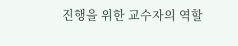진행을 위한 교수자의 역할